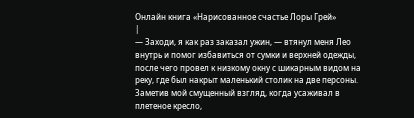Онлайн книга «Нарисованное счастье Лоры Грей»
|
— Заходи, я как раз заказал ужин, — втянул меня Лео внутрь и помог избавиться от сумки и верхней одежды, после чего провел к низкому окну с шикарным видом на реку, где был накрыт маленький столик на две персоны. Заметив мой смущенный взгляд, когда усаживал в плетеное кресло,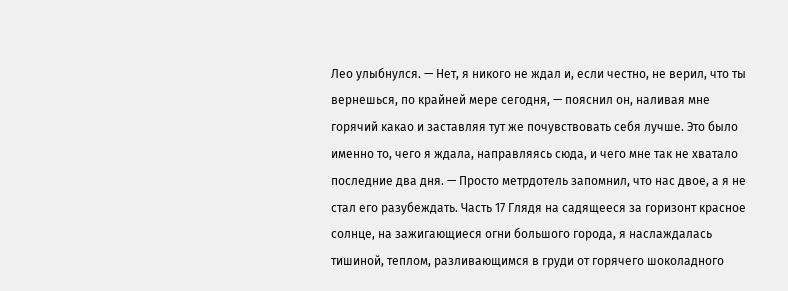Лео улыбнулся. — Нет, я никого не ждал и, если честно, не верил, что ты вернешься, по крайней мере сегодня, — пояснил он, наливая мне горячий какао и заставляя тут же почувствовать себя лучше. Это было именно то, чего я ждала, направляясь сюда, и чего мне так не хватало последние два дня. — Просто метрдотель запомнил, что нас двое, а я не стал его разубеждать. Часть 17 Глядя на садящееся за горизонт красное солнце, на зажигающиеся огни большого города, я наслаждалась тишиной, теплом, разливающимся в груди от горячего шоколадного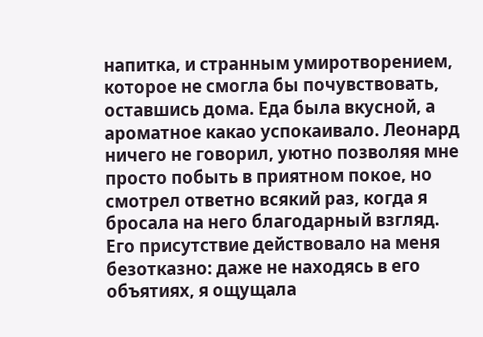напитка, и странным умиротворением, которое не смогла бы почувствовать, оставшись дома. Еда была вкусной, а ароматное какао успокаивало. Леонард ничего не говорил, уютно позволяя мне просто побыть в приятном покое, но смотрел ответно всякий раз, когда я бросала на него благодарный взгляд. Его присутствие действовало на меня безотказно: даже не находясь в его объятиях, я ощущала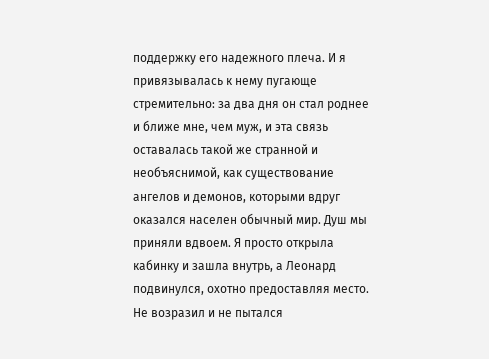поддержку его надежного плеча. И я привязывалась к нему пугающе стремительно: за два дня он стал роднее и ближе мне, чем муж, и эта связь оставалась такой же странной и необъяснимой, как существование ангелов и демонов, которыми вдруг оказался населен обычный мир. Душ мы приняли вдвоем. Я просто открыла кабинку и зашла внутрь, а Леонард подвинулся, охотно предоставляя место. Не возразил и не пытался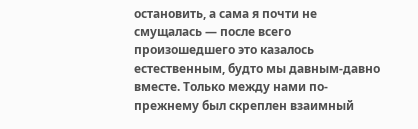остановить, а сама я почти не смущалась — после всего произошедшего это казалось естественным, будто мы давным-давно вместе. Только между нами по-прежнему был скреплен взаимный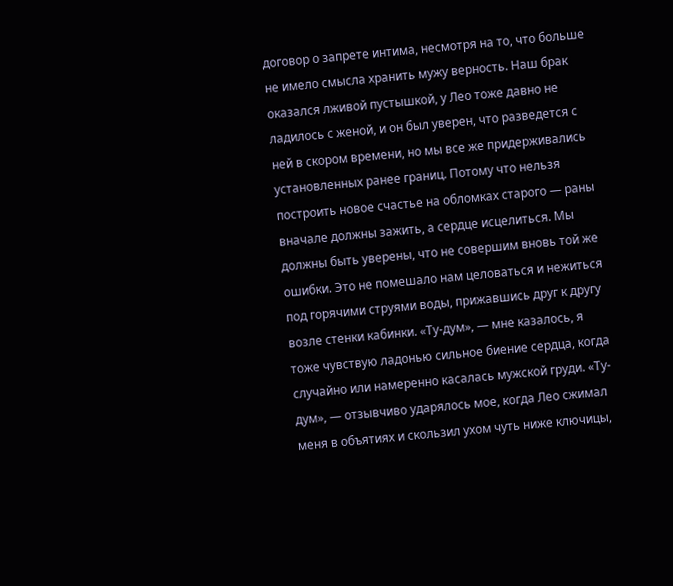договор о запрете интима, несмотря на то, что больше не имело смысла хранить мужу верность. Наш брак оказался лживой пустышкой, у Лео тоже давно не ладилось с женой, и он был уверен, что разведется с ней в скором времени, но мы все же придерживались установленных ранее границ. Потому что нельзя построить новое счастье на обломках старого — раны вначале должны зажить, а сердце исцелиться. Мы должны быть уверены, что не совершим вновь той же ошибки. Это не помешало нам целоваться и нежиться под горячими струями воды, прижавшись друг к другу возле стенки кабинки. «Ту-дум», — мне казалось, я тоже чувствую ладонью сильное биение сердца, когда случайно или намеренно касалась мужской груди. «Ту-дум», — отзывчиво ударялось мое, когда Лео сжимал меня в объятиях и скользил ухом чуть ниже ключицы,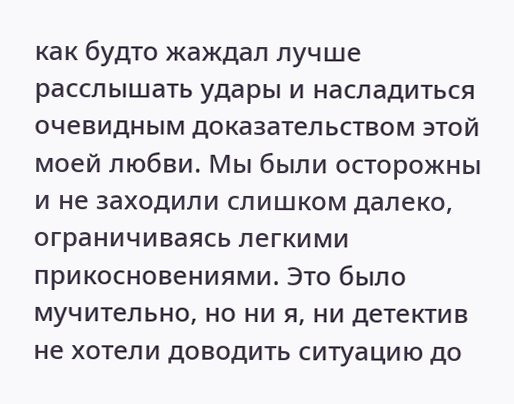как будто жаждал лучше расслышать удары и насладиться очевидным доказательством этой моей любви. Мы были осторожны и не заходили слишком далеко, ограничиваясь легкими прикосновениями. Это было мучительно, но ни я, ни детектив не хотели доводить ситуацию до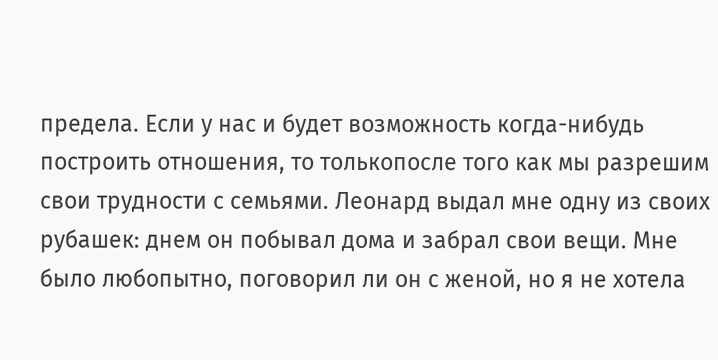предела. Если у нас и будет возможность когда-нибудь построить отношения, то толькопосле того как мы разрешим свои трудности с семьями. Леонард выдал мне одну из своих рубашек: днем он побывал дома и забрал свои вещи. Мне было любопытно, поговорил ли он с женой, но я не хотела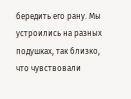бередить его рану. Мы устроились на разных подушках, так близко, что чувствовали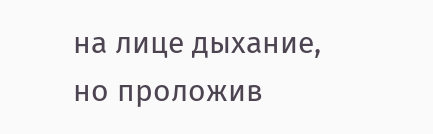на лице дыхание, но проложив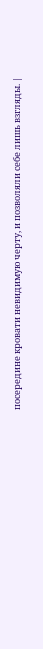посередине кровати невидимую черту, и позволяли себе лишь взгляды. |